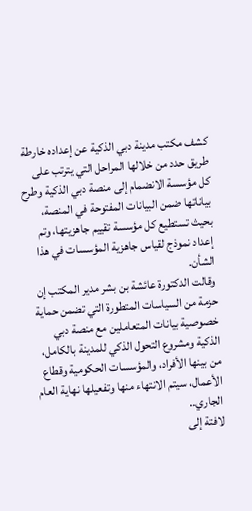كشف مكتب مدينة دبي الذكية عن إعداده خارطة طريق حدد من خلالها المراحل التي يترتب على كل مؤسسة الانضمام إلى منصة دبي الذكية وطرح بياناتها ضمن البيانات المفتوحة في المنصة، بحيث تستطيع كل مؤسسة تقييم جاهزيتها، وتم إعداد نموذج لقياس جاهزية المؤسسات في هذا الشأن.
وقالت الدكتورة عائشة بن بشر مدير المكتب إن حزمة من السياسات المتطورة التي تضمن حماية خصوصية بيانات المتعاملين مع منصة دبي الذكية ومشروع التحول الذكي للمدينة بالكامل، من بينها الأفراد، والمؤسسات الحكومية وقطاع الأعمال، سيتم الانتهاء منها وتفعيلها نهاية العام الجاري..
لافتة إلى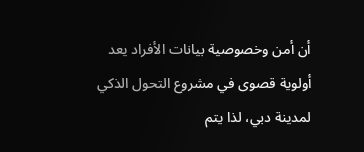أن أمن وخصوصية بيانات الأفراد يعد أولوية قصوى في مشروع التحول الذكي لمدينة دبي، لذا يتم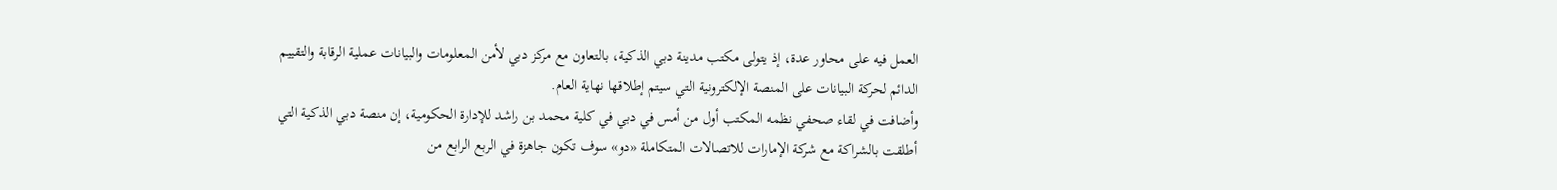العمل فيه على محاور عدة، إذ يتولى مكتب مدينة دبي الذكية، بالتعاون مع مركز دبي لأمن المعلومات والبيانات عملية الرقابة والتقييم الدائم لحركة البيانات على المنصة الإلكترونية التي سيتم إطلاقها نهاية العام.
وأضافت في لقاء صحفي نظمه المكتب أول من أمس في دبي في كلية محمد بن راشد للإدارة الحكومية، إن منصة دبي الذكية التي أطلقت بالشراكة مع شركة الإمارات للاتصالات المتكاملة «دو» سوف تكون جاهزة في الربع الرابع من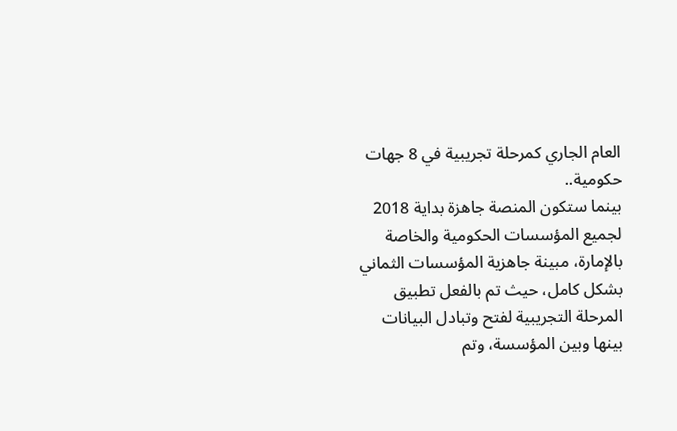العام الجاري كمرحلة تجريبية في 8 جهات حكومية..
بينما ستكون المنصة جاهزة بداية 2018 لجميع المؤسسات الحكومية والخاصة بالإمارة، مبينة جاهزية المؤسسات الثماني بشكل كامل، حيث تم بالفعل تطبيق المرحلة التجريبية لفتح وتبادل البيانات بينها وبين المؤسسة، وتم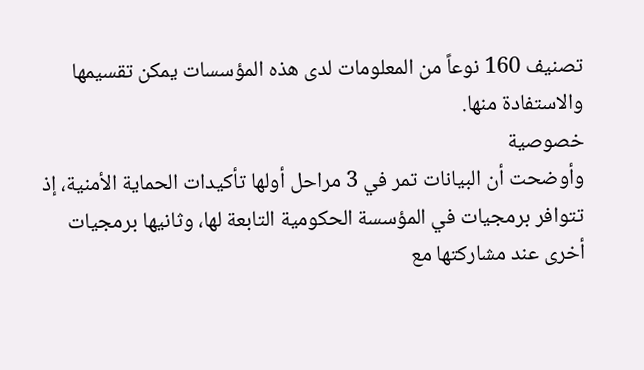تصنيف 160 نوعاً من المعلومات لدى هذه المؤسسات يمكن تقسيمها والاستفادة منها.
خصوصية
وأوضحت أن البيانات تمر في 3 مراحل أولها تأكيدات الحماية الأمنية، إذ تتوافر برمجيات في المؤسسة الحكومية التابعة لها، وثانيها برمجيات أخرى عند مشاركتها مع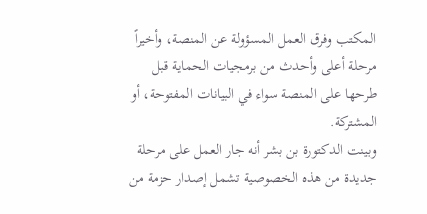المكتب وفرق العمل المسؤولة عن المنصة، وأخيراً مرحلة أعلى وأحدث من برمجيات الحماية قبل طرحها على المنصة سواء في البيانات المفتوحة، أو المشتركة.
وبينت الدكتورة بن بشر أنه جار العمل على مرحلة جديدة من هذه الخصوصية تشمل إصدار حزمة من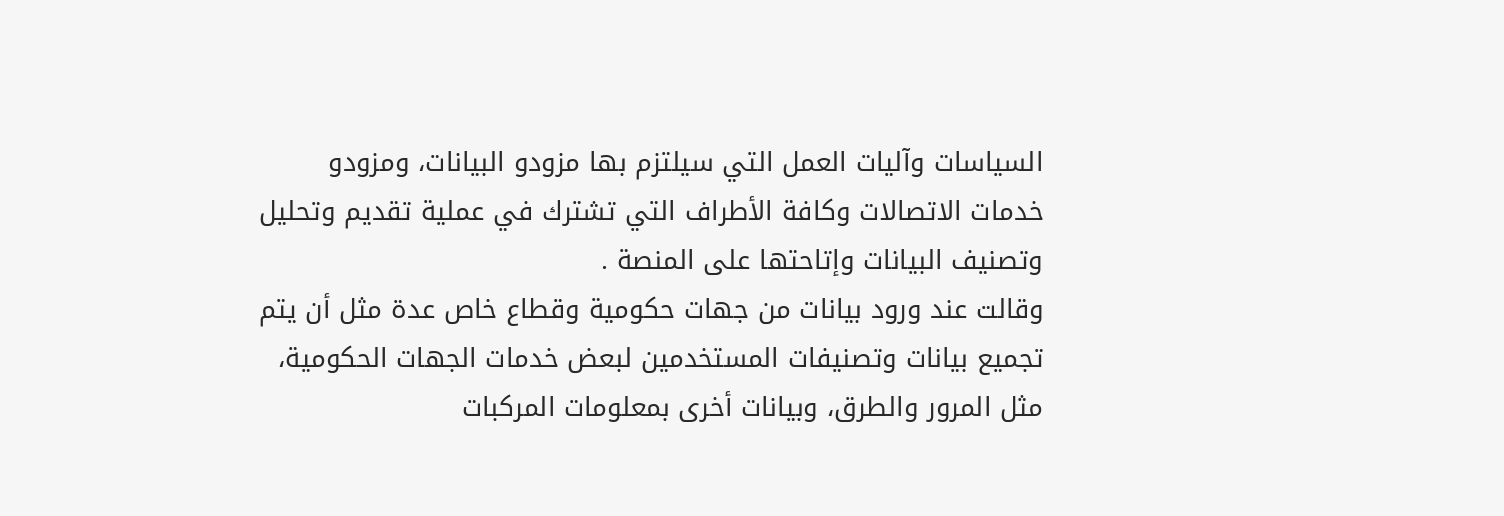السياسات وآليات العمل التي سيلتزم بها مزودو البيانات، ومزودو خدمات الاتصالات وكافة الأطراف التي تشترك في عملية تقديم وتحليل وتصنيف البيانات وإتاحتها على المنصة .
وقالت عند ورود بيانات من جهات حكومية وقطاع خاص عدة مثل أن يتم تجميع بيانات وتصنيفات المستخدمين لبعض خدمات الجهات الحكومية، مثل المرور والطرق، وبيانات أخرى بمعلومات المركبات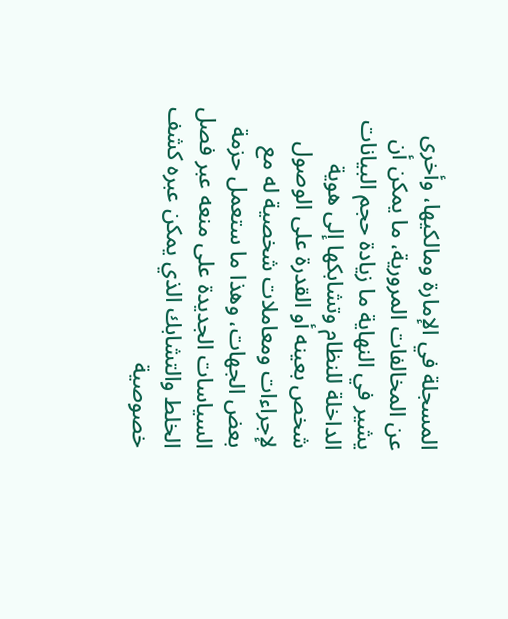المسجلة في الإمارة ومالكيها، وأخرى عن المخالفات المرورية، ما يمكن أن يشير في النهاية ما زيادة حجم البيانات الداخلة للنظام وتشابكها إلى هوية شخص بعينه أو القدرة على الوصول لإجراءات ومعاملات شخصية له مع بعض الجهات، وهذا ما ستعمل حزمة السياسات الجديدة على منعه عبر فصل الخلط والتشابك الذي يمكن عبره كشف خصوصية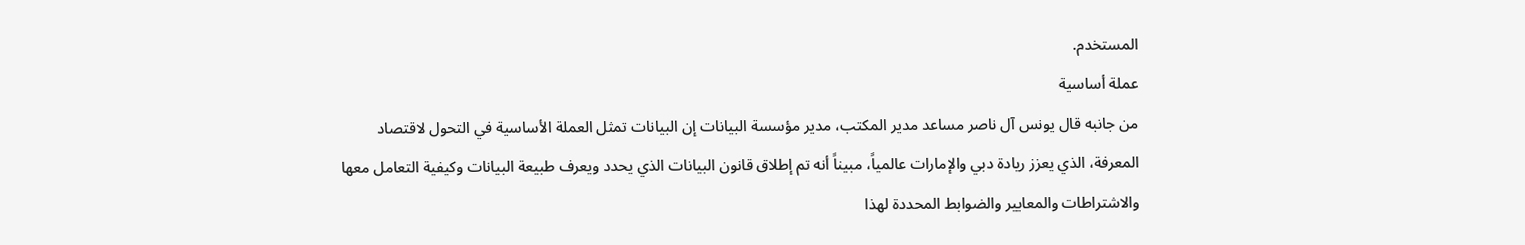المستخدم.
عملة أساسية
من جانبه قال يونس آل ناصر مساعد مدير المكتب، مدير مؤسسة البيانات إن البيانات تمثل العملة الأساسية في التحول لاقتصاد المعرفة، الذي يعزز ريادة دبي والإمارات عالمياً، مبيناً أنه تم إطلاق قانون البيانات الذي يحدد ويعرف طبيعة البيانات وكيفية التعامل معها والاشتراطات والمعايير والضوابط المحددة لهذا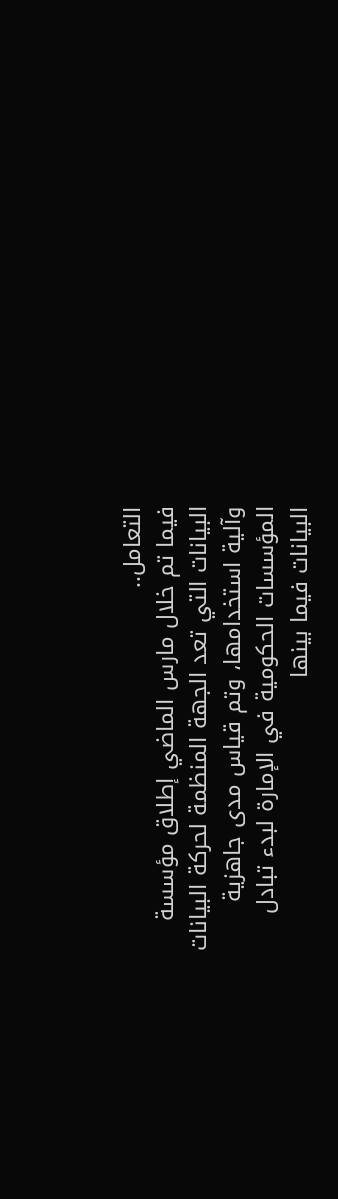التعامل..
فيما تم خلال مارس الماضي إطلاق مؤسسة البيانات التي تعد الجهة المنظمة لحركة البيانات وآلية استخدامها، وتم قياس مدى جاهزية المؤسسات الحكومية في الإمارة لبدء تبادل البيانات فيما بينها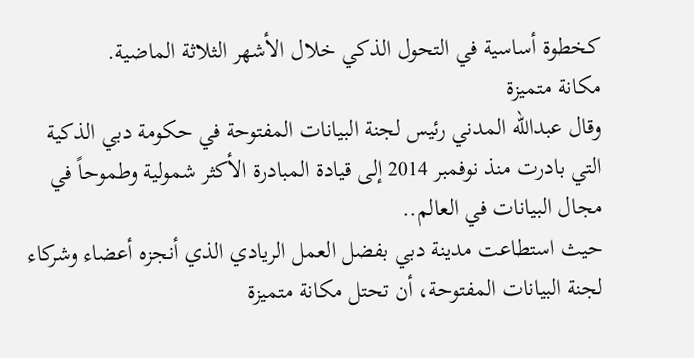كخطوة أساسية في التحول الذكي خلال الأشهر الثلاثة الماضية.
مكانة متميزة
وقال عبدالله المدني رئيس لجنة البيانات المفتوحة في حكومة دبي الذكية التي بادرت منذ نوفمبر 2014 إلى قيادة المبادرة الأكثر شمولية وطموحاً في مجال البيانات في العالم..
حيث استطاعت مدينة دبي بفضل العمل الريادي الذي أنجزه أعضاء وشركاء لجنة البيانات المفتوحة، أن تحتل مكانة متميزة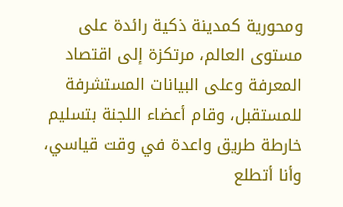ومحورية كمدينة ذكية رائدة على مستوى العالم، مرتكزة إلى اقتصاد المعرفة وعلى البيانات المستشرفة للمستقبل، وقام أعضاء اللجنة بتسليم خارطة طريق واعدة في وقت قياسي، وأنا أتطلع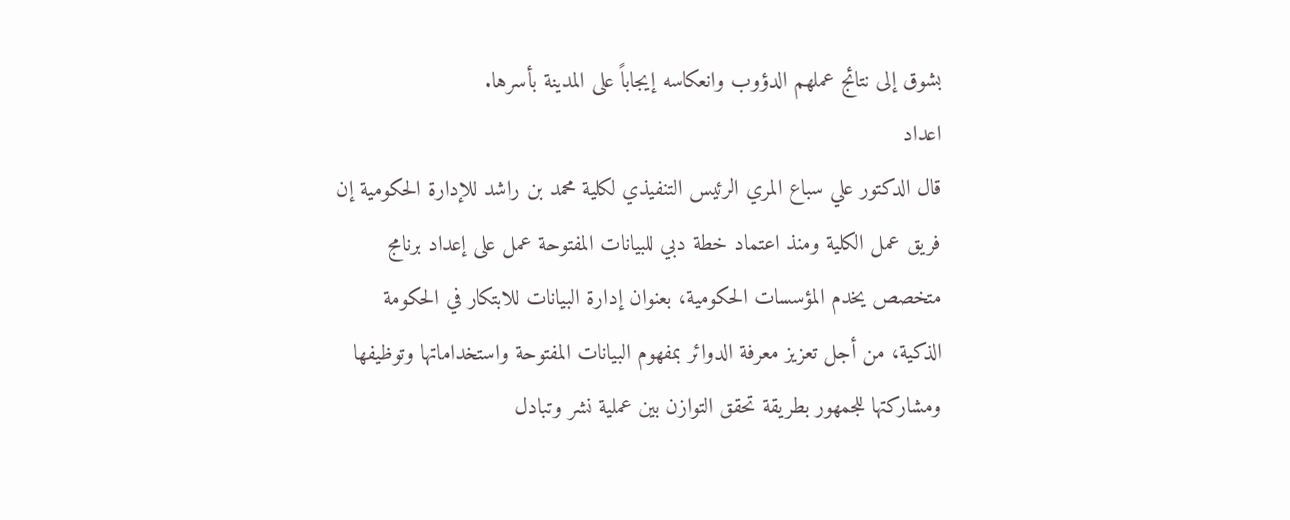بشوق إلى نتائج عملهم الدؤوب وانعكاسه إيجاباً على المدينة بأسرها.
اعداد
قال الدكتور علي سباع المري الرئيس التنفيذي لكلية محمد بن راشد للإدارة الحكومية إن فريق عمل الكلية ومنذ اعتماد خطة دبي للبيانات المفتوحة عمل على إعداد برنامج متخصص يخدم المؤسسات الحكومية، بعنوان إدارة البيانات للابتكار في الحكومة الذكية، من أجل تعزيز معرفة الدوائر بمفهوم البيانات المفتوحة واستخداماتها وتوظيفها ومشاركتها للجمهور بطريقة تحقق التوازن بين عملية نشر وتبادل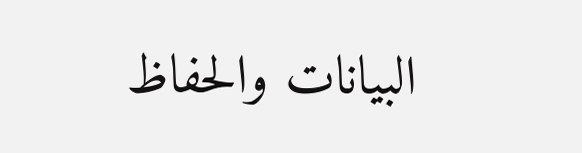البيانات والحفاظ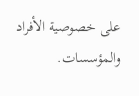على خصوصية الأفراد والمؤسسات.